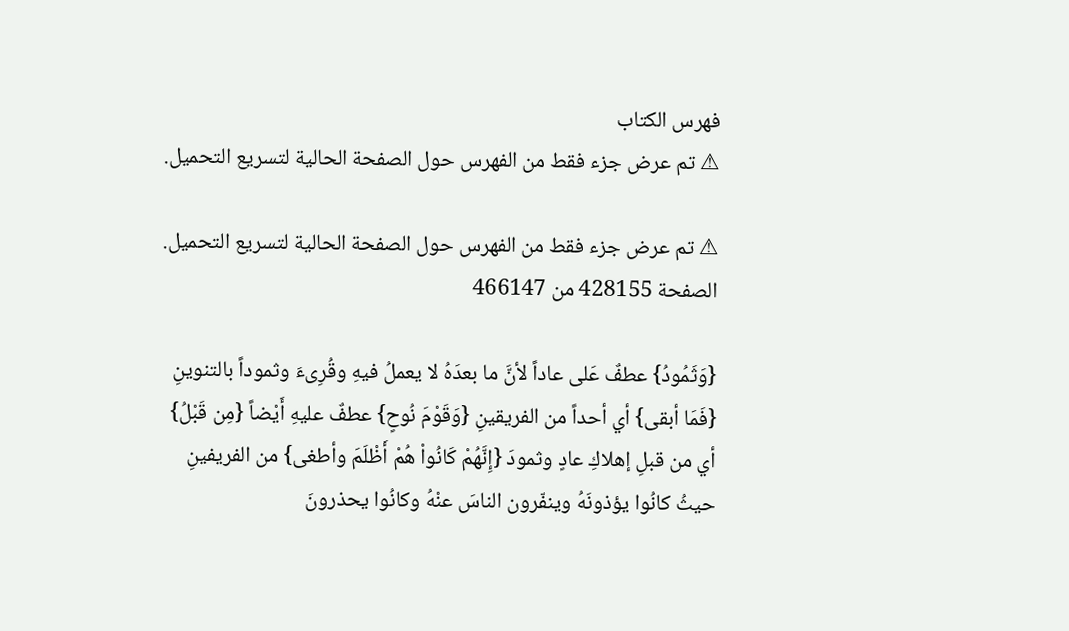فهرس الكتاب
⚠ تم عرض جزء فقط من الفهرس حول الصفحة الحالية لتسريع التحميل.

⚠ تم عرض جزء فقط من الفهرس حول الصفحة الحالية لتسريع التحميل.
الصفحة 428155 من 466147

{وَثَمُودُ} عطفٌ عَلى عاداً لأنَّ ما بعدَهُ لا يعملُ فيهِ وقُرِىءَ وثموداً بالتنوينِ {فَمَا أبقى} أي أحداً من الفريقينِ {وَقَوْمَ نُوحٍ} عطفٌ عليهِ أَيْضاً {مِن قَبْلُ} أي من قبلِ إهلاكِ عادٍ وثمودَ {إِنَّهُمْ كَانُواْ هُمْ أَظْلَمَ وأطغى} من الفريفينِ حيثُ كانُوا يؤذونَهُ وينفّرون الناسَ عنْهُ وكانُوا يحذرونَ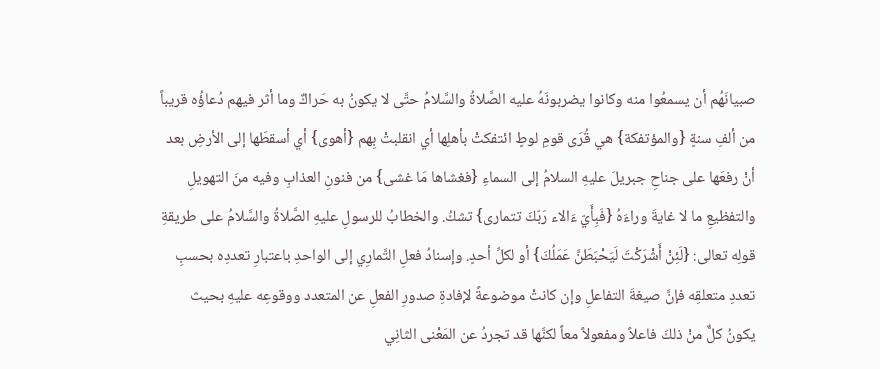صبيانَهُم أن يسمعُوا منه وكانوا يضربونَهُ عليه الصَّلاةُ والسَّلامُ حتَّى لا يكونُ به حَراكٌ وما أثر فيهم دُعاؤُه قريباً من ألفِ سنةٍ {والمؤتفكة} هي قُرَى قومِ لوطٍ ائتفكتْ بأهلِها أي انقلبتْ بِهم {أهوى} أي أسقطَها إلى الأرضِ بعد أنْ رفعَها على جناحِ جبريلَ عليهِ السلامُ إلى السماءِ {فغشاها مَا غشى} من فنونِ العذابِ وفيه منَ التهويلِ والتفظيعِ ما لا غايةَ وراءَهُ {فَبِأَيّ ءَالاء رَبّكَ تتمارى} تشكُ. والخطابُ للرسولِ عليهِ الصَّلاةُ والسَّلامُ على طريقةِ قولِه تعالى: {لَئِنْ أَشْرَكْتَ لَيَحْبَطَنَّ عَمَلُكَ} أو لكلِّ أحدٍ. وإسنادُ فعلِ التَّمارِي إلى الواحدِ باعتبارِ تعددِه بحسبِ تعددِ متعلقِه فإنَّ صيغةَ التفاعلِ وإن كانتْ موضوعةً لإفادةِ صدورِ الفعلِ عن المتعدد ووقوعِه عليهِ بحيث يكونُ كلٌّ منْ ذلكَ فاعلاً ومفعولاً معاً لكنَّها قد تجردُ عن المَعْنى الثانِي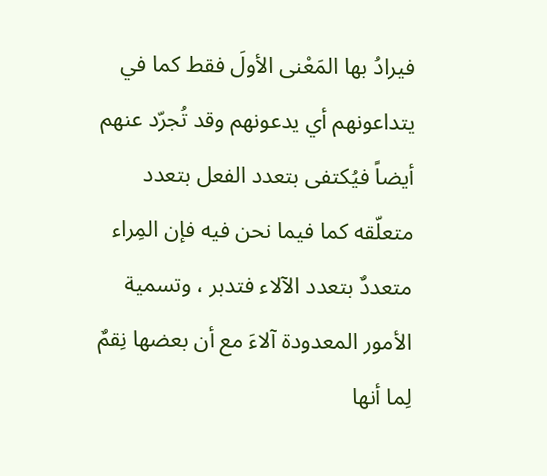فيرادُ بها المَعْنى الأولَ فقط كما في يتداعونهم أي يدعونهم وقد تُجرّد عنهم أيضاً فيُكتفى بتعدد الفعل بتعدد متعلّقه كما فيما نحن فيه فإن المِراء متعددٌ بتعدد الآلاء فتدبر ، وتسمية الأمور المعدودة آلاءَ مع أن بعضها نِقمٌ لِما أنها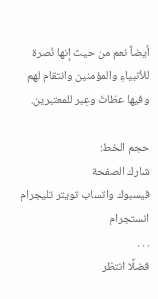أيضاً نعم من حيث إنها نُصرة للأنبياءِ والمؤمنين وانتقام لهم وفيها عظاتَ وعِبر للمعتبرين.

حجم الخط:
شارك الصفحة
فيسبوك واتساب تويتر تليجرام انستجرام
. . .
فضلًا انتظر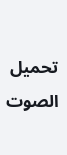تحميل الصوت